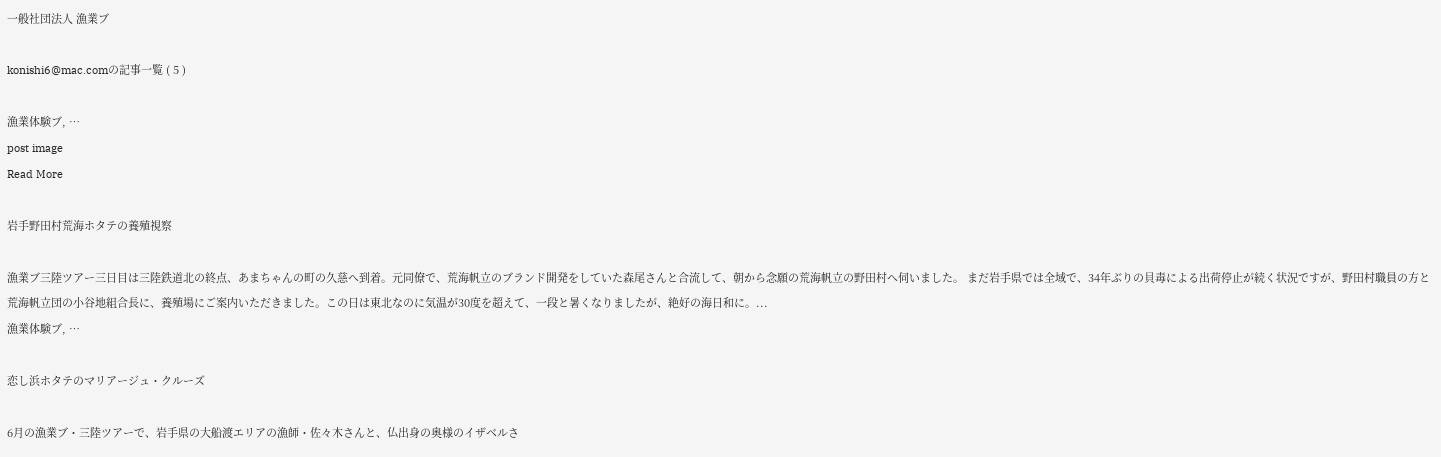一般社団法人 漁業ブ

konishi6@mac.comの記事一覧 ( 5 )

漁業体験ブ, …
post image
Read More

岩手野田村荒海ホタテの養殖視察

漁業ブ三陸ツアー三日目は三陸鉄道北の終点、あまちゃんの町の久慈へ到着。元同僚で、荒海帆立のブランド開発をしていた森尾さんと合流して、朝から念願の荒海帆立の野田村へ伺いました。 まだ岩手県では全域で、34年ぶりの貝毒による出荷停止が続く状況ですが、野田村職員の方と荒海帆立団の小谷地組合長に、養殖場にご案内いただきました。この日は東北なのに気温が30度を超えて、一段と暑くなりましたが、絶好の海日和に。...
漁業体験ブ, …

恋し浜ホタテのマリアージュ・クルーズ

6月の漁業ブ・三陸ツアーで、岩手県の大船渡エリアの漁師・佐々木さんと、仏出身の奥様のイザベルさ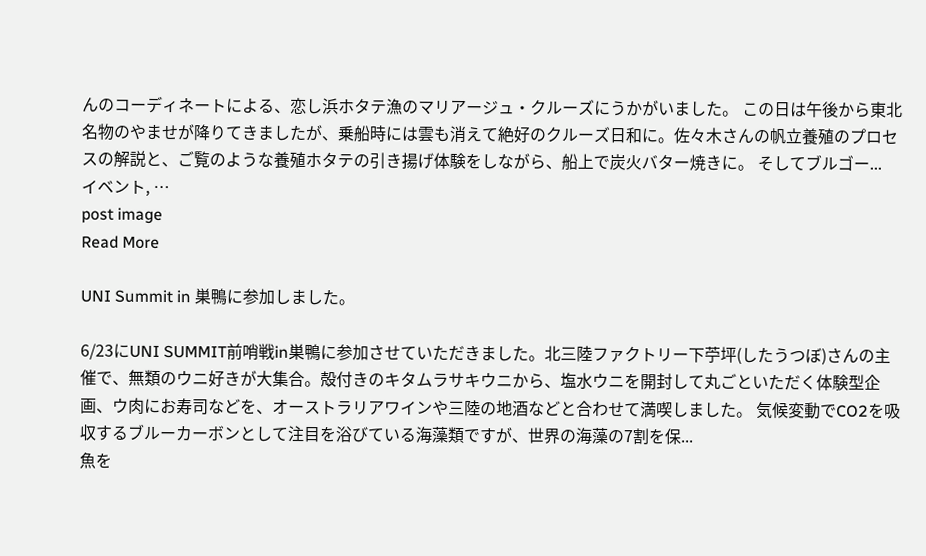んのコーディネートによる、恋し浜ホタテ漁のマリアージュ・クルーズにうかがいました。 この日は午後から東北名物のやませが降りてきましたが、乗船時には雲も消えて絶好のクルーズ日和に。佐々木さんの帆立養殖のプロセスの解説と、ご覧のような養殖ホタテの引き揚げ体験をしながら、船上で炭火バター焼きに。 そしてブルゴー...
イベント, …
post image
Read More

UNI Summit in 巣鴨に参加しました。

6/23にUNI SUMMIT前哨戦in巣鴨に参加させていただきました。北三陸ファクトリー下苧坪(したうつぼ)さんの主催で、無類のウニ好きが大集合。殻付きのキタムラサキウニから、塩水ウニを開封して丸ごといただく体験型企画、ウ肉にお寿司などを、オーストラリアワインや三陸の地酒などと合わせて満喫しました。 気候変動でCO2を吸収するブルーカーボンとして注目を浴びている海藻類ですが、世界の海藻の7割を保...
魚を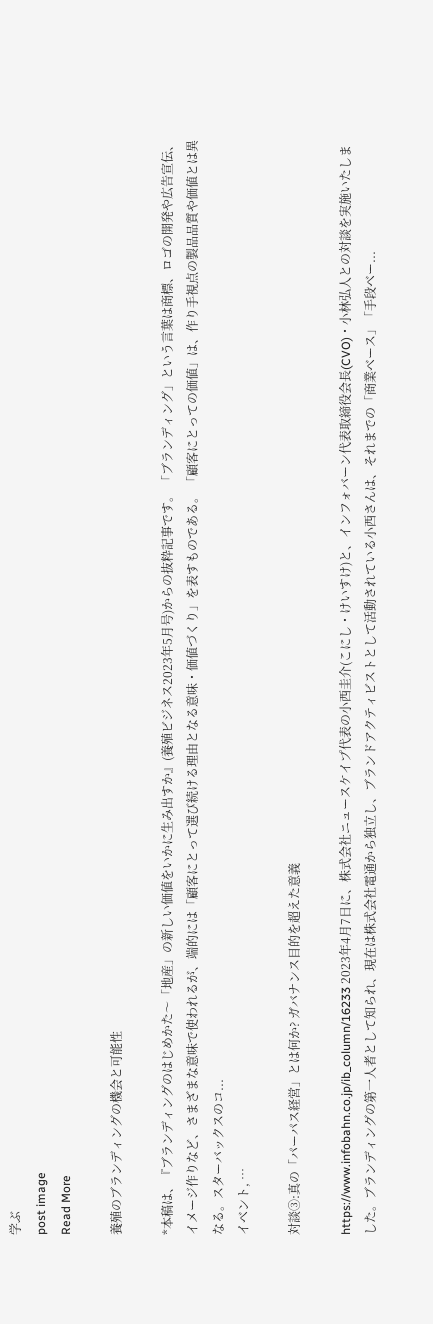学ぶ
post image
Read More

養殖のブランディングの機会と可能性

*本稿は、『ブランディングのはじめかた〜「地産」の新しい価値をいかに生み出すか』(養殖ビジネス2023年5月号)からの抜粋記事です。 「ブランディング」という言葉は商標、ロゴの開発や広告宣伝、イメージ作りなど、さまざまな意味で使われるが、端的には「顧客にとって選び続ける理由となる意味・価値づくり」を表すものである。 「顧客にとっての価値」は、作り手視点の製品品質や価値とは異なる。スターバックスのコ...
イベント, …

対談③:真の「パーパス経営」とは何か? ガバナンス目的を超えた意義

https://www.infobahn.co.jp/ib_column/16233 2023年4月7日に、株式会社ニュースケイプ代表の小西圭介(こにし・けいすけ)と、インフォバーン代表取締役会長(CVO)・小林弘人との対談を実施いたしました。ブランディングの第一人者として知られ、現在は株式会社電通から独立し、ブランドアクティビストとして活動されている小西さんは、それまでの「商業ベース」「手段ベー...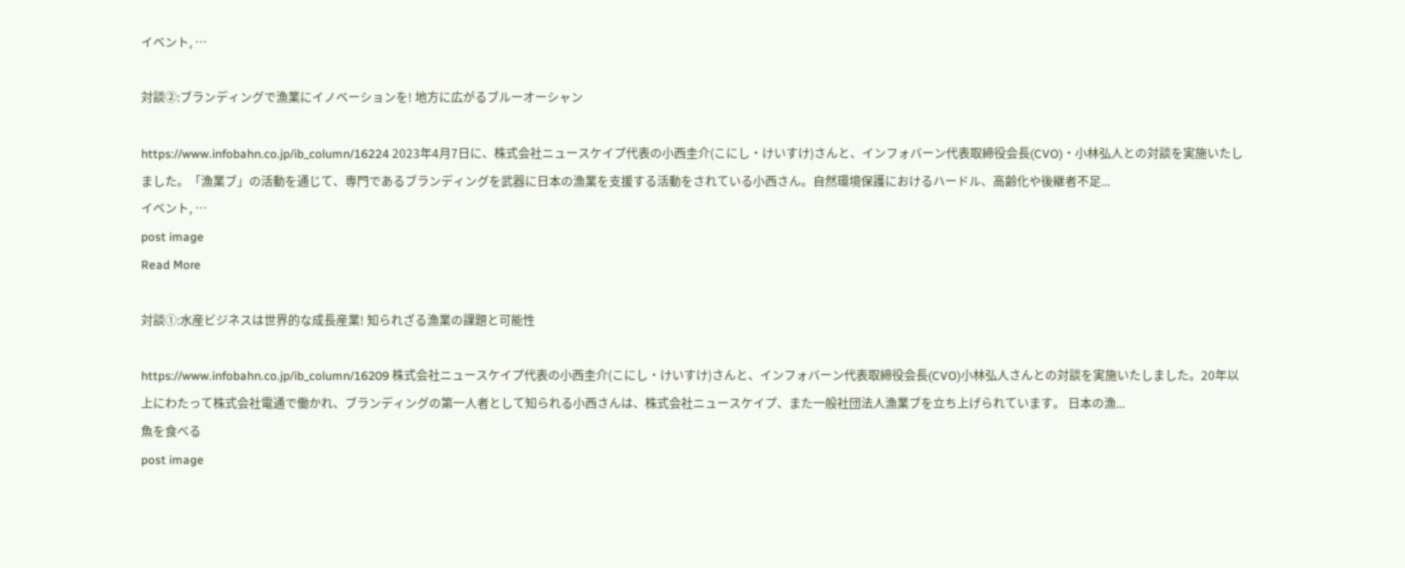イベント, …

対談②:ブランディングで漁業にイノベーションを! 地方に広がるブルーオーシャン

https://www.infobahn.co.jp/ib_column/16224 2023年4月7日に、株式会社ニュースケイプ代表の小西圭介(こにし・けいすけ)さんと、インフォバーン代表取締役会長(CVO)・小林弘人との対談を実施いたしました。「漁業ブ」の活動を通じて、専門であるブランディングを武器に日本の漁業を支援する活動をされている小西さん。自然環境保護におけるハードル、高齢化や後継者不足...
イベント, …
post image
Read More

対談①:水産ビジネスは世界的な成長産業! 知られざる漁業の課題と可能性

https://www.infobahn.co.jp/ib_column/16209 株式会社ニュースケイプ代表の小西圭介(こにし・けいすけ)さんと、インフォバーン代表取締役会長(CVO)小林弘人さんとの対談を実施いたしました。20年以上にわたって株式会社電通で働かれ、ブランディングの第一人者として知られる小西さんは、株式会社ニュースケイプ、また一般社団法人漁業ブを立ち上げられています。 日本の漁...
魚を食べる
post image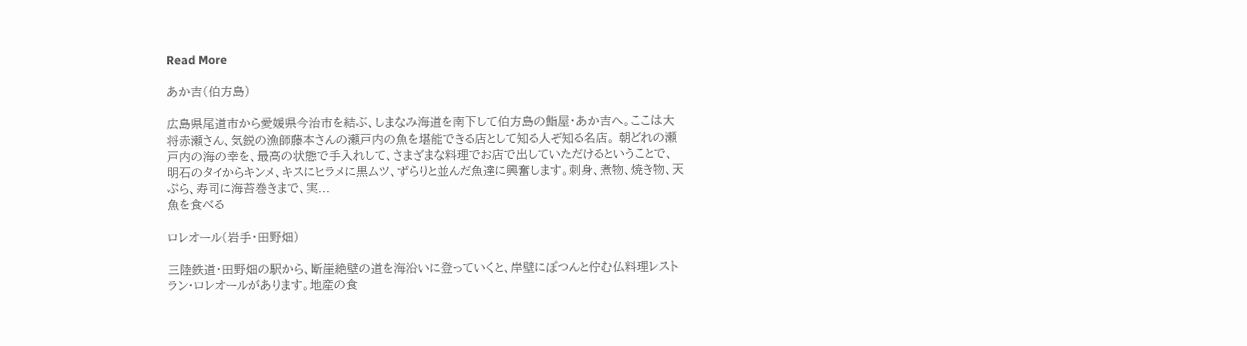Read More

あか吉(伯方島)

広島県尾道市から愛媛県今治市を結ぶ、しまなみ海道を南下して伯方島の鮨屋・あか吉へ。ここは大将赤瀬さん、気鋭の漁師藤本さんの瀬戸内の魚を堪能できる店として知る人ぞ知る名店。 朝どれの瀬戸内の海の幸を、最高の状態で手入れして、さまざまな料理でお店で出していただけるということで、明石のタイからキンメ、キスにヒラメに黒ムツ、ずらりと並んだ魚達に興奮します。刺身、煮物、焼き物、天ぷら、寿司に海苔巻きまで、実...
魚を食べる

ロレオール(岩手・田野畑)

三陸鉄道・田野畑の駅から、断崖絶壁の道を海沿いに登っていくと、岸壁にぽつんと佇む仏料理レストラン・ロレオールがあります。地産の食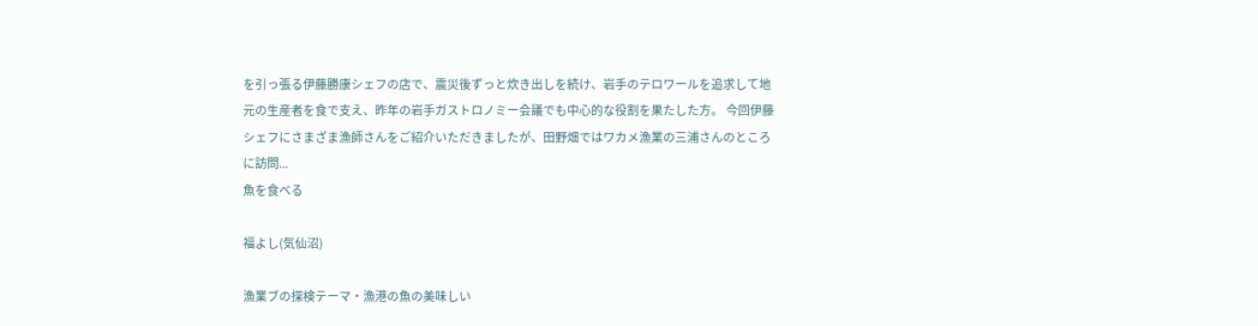を引っ張る伊藤勝康シェフの店で、震災後ずっと炊き出しを続け、岩手のテロワールを追求して地元の生産者を食で支え、昨年の岩手ガストロノミー会議でも中心的な役割を果たした方。 今回伊藤シェフにさまざま漁師さんをご紹介いただきましたが、田野畑ではワカメ漁業の三浦さんのところに訪問...
魚を食べる

福よし(気仙沼)

漁業ブの探検テーマ・漁港の魚の美味しい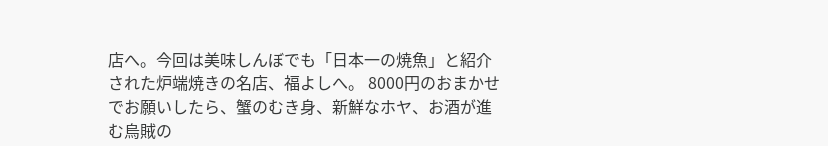店へ。今回は美味しんぼでも「日本一の焼魚」と紹介された炉端焼きの名店、福よしへ。 8000円のおまかせでお願いしたら、蟹のむき身、新鮮なホヤ、お酒が進む烏賊の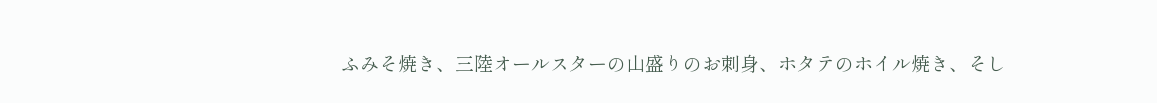ふみそ焼き、三陸オールスターの山盛りのお刺身、ホタテのホイル焼き、そし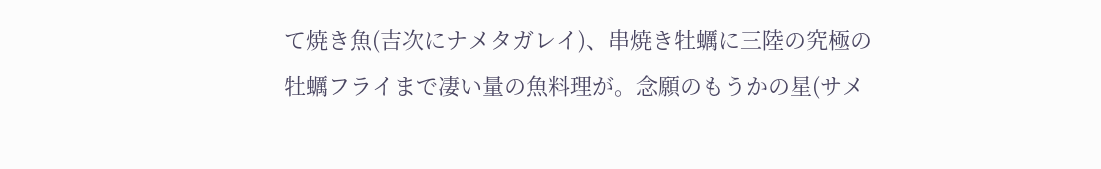て焼き魚(吉次にナメタガレイ)、串焼き牡蠣に三陸の究極の牡蠣フライまで凄い量の魚料理が。念願のもうかの星(サメ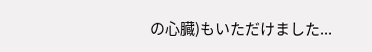の心臓)もいただけました...